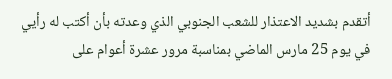أتقدم بشديد الاعتذار للشعب الجنوبي الذي وعدته بأن أكتب له رأيي في يوم 25 مارس الماضي بمناسبة مرور عشرة أعوام على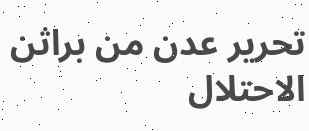تحرير عدن من براثن الاحتلال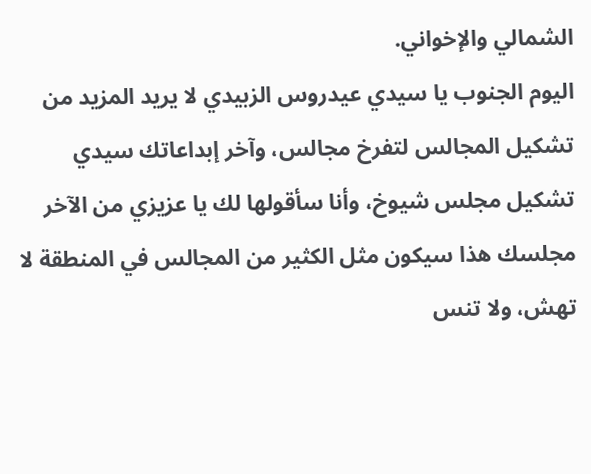الشمالي والإخواني.
اليوم الجنوب يا سيدي عيدروس الزبيدي لا يريد المزيد من تشكيل المجالس لتفرخ مجالس، وآخر إبداعاتك سيدي تشكيل مجلس شيوخ، وأنا سأقولها لك يا عزيزي من الآخر مجلسك هذا سيكون مثل الكثير من المجالس في المنطقة لا تهش، ولا تنس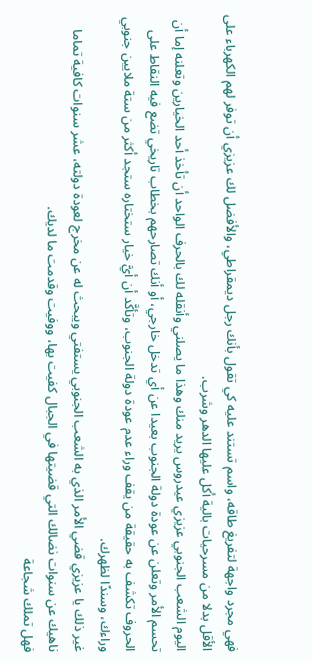فهي مجرد واجهة لتفريغ طاقه، واسم تستند عليه كي تقول بأنك رجل ديمقراطي، والأفضل لك عزيزي أن توفر لهم الكهرباء على الأقل بدلا من مسرحيات بالية أكل عليها الدهر وشرب.
اليوم الشعب الجنوبي عزيزي عيدروس يريد منك وهذا ما يصلني وأنقله لك بالحرف الواحد أن تأخذ أحد الخيارين وتعلنه إما أن تحسم الأمر وتعلن عن عودة دولة الجنوب بعيدا عن أي تدخل خارجي، أو أنك تصارحهم بخطاب تاريخي تضع فيه النقاط على الحروف تكشف به حقيقة من يقف وراء عدم عودة دولة الجنوب، وتأكَّد أن أيَّ خيار ستختاره ستجد أكثر من ستة ملايين جنوبي وراءك، وسندًا لظهرك.
غير ذلك يا عزيزي قضي الأمر الذي به الشعب الجنوبي يستفتي ويبحث له عن مخرج لعودة دولته، عشر سنوات كافية تماما ناهيك عن سنوات نضالك التي قضيتها في الجبال كفيت بها، ووفيت وقدمت ما لديك.
فهل تملك شجاعة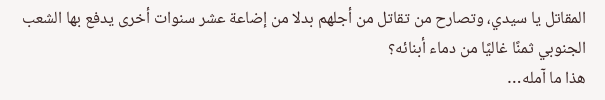المقاتل يا سيدي، وتصارح من تقاتل من أجلهم بدلا من إضاعة عشر سنوات أخرى يدفع بها الشعب الجنوبي ثمنًا غاليًا من دماء أبنائه؟
هذا ما آمله…